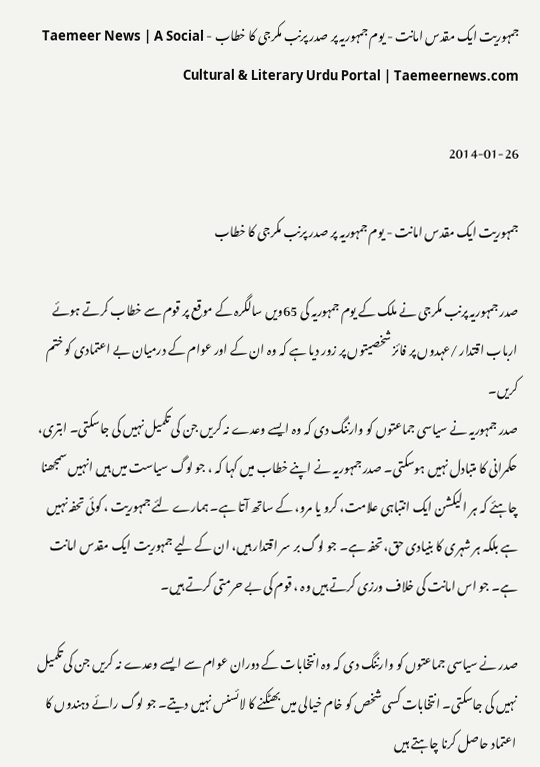جمہوریت ایک مقدس امانت - یوم جمہوریہ پر صدر پرنب مکرجی کا خطاب - Taemeer News | A Social Cultural & Literary Urdu Portal | Taemeernews.com

2014-01-26

جمہوریت ایک مقدس امانت - یوم جمہوریہ پر صدر پرنب مکرجی کا خطاب

صدر جمہوریہ پرنب مکرجی نے ملک کے یوم جمہوریہ کی 65ویں سالگرہ کے موقع پر قوم سے خطاب کرتے ہوئے ارباب اقتدار /عہدوں پر فائز شخصیتوں پر زور دیا ہے کہ وہ ان کے اور عوام کے درمیان بے اعتمادی کو ختم کریں۔
صدر جمہوریہ نے سیاسی جماعتوں کو وارننگ دی کہ وہ ایسے وعدے نہ کریں جن کی تکمیل نہیں کی جاسکتی۔ ابتری، حکمرانی کا متبادل نہیں ہوسکتی۔ صدر جمہوریہ نے اپنے خطاب میں کہا کہ ، جو لوگ سیاست میں ہیں انہیں سمجھنا چاہئے کہ ہر الیکشن ایک انتباہی علامت، کرو یا مرو، کے ساتھ آتا ہے۔ ہمارے لئے جمہوریت ، کوئی تحفہ نہیں ہے بلکہ ہر شہری کا بنیادی حق، تحفہ ہے۔ جو لوگ بر سر اقتدار ہیں، ان کے لیے جمہوریت ایک مقدس امانت ہے۔ جو اس امانت کی خلاف ورزی کرتے ہیں وہ ، قوم کی بے حرمتی کرتے ہیں۔

صدر نے سیاسی جماعتوں کو وارننگ دی کہ وہ انتخابات کے دوران عوام سے ایسے وعدے نہ کریں جن کی تکمیل نہیں کی جاسکتی۔ انتخابات کسی شخص کو خام خیالی میں بھٹکنے کا لائسنس نہیں دیتے۔ جو لوگ رائے دہندوں کا اعتماد حاصل کرنا چاہتے ہیں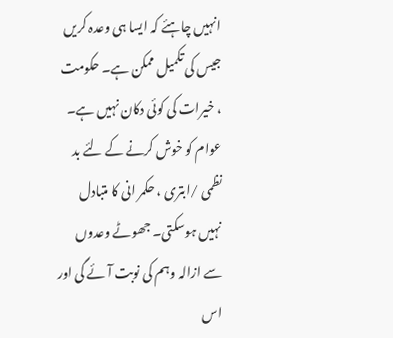انہیں چاہئے کہ ایسا ہی وعدہ کریں جیس کی تکمیل ممکن ہے۔ حکومت ، خیرات کی کوئی دکان نہیں ہے۔ عوام کو خوش کرنے کے لئے بد نظمی /ابتری ، حکمر انی کا متبادل نہیں ہوسکتی۔ جھوٹے وعدوں سے ازالہ وہم کی نوبت آئے گی اور اس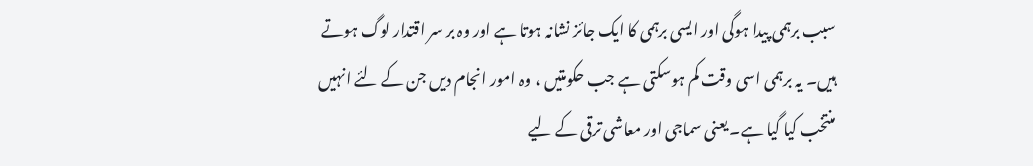سبب برہمی پیدا ہوگی اور ایسی برہمی کا ایک جائز نشانہ ہوتا ہے اور وہ بر سر اقتدار لوگ ہوتے ہیں۔ یہ برہمی اسی وقت کم ہوسکتی ہے جب حکومتیں ، وہ امور انجام دیں جن کے لئے انہیں منتخب کیا گیا ہے۔ یعنی سماجی اور معاشی ترقی کے لیے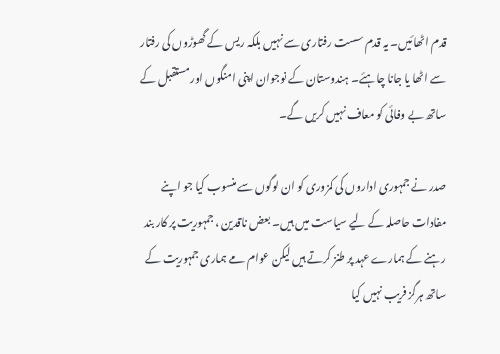قدم اٹھائیں۔ یہ قدم سست رفتاری سے نہیں بلکہ ریس کے گھوڑوں کی رفتار سے اٹھا یا جانا چاہئے۔ ہندوستان کے نوجوان اپنی امنگوں اور مستقبل کے ساتھ بے وفائی کو معاف نہیں کریں گے۔

صدر نے جمہوری اداروں کی کمزوری کو ان لوگوں سے منسوب کیا جو اپنے مفادات حاصلہ کے لیے سیاست میں ہیں۔ بعض ناقدین ، جمہوریت پر کار بند رہنے کے ہمارے عہد پر طنز کرتے ہیں لیکن عوام مے ہماری جمہوریت کے ساتھ ہرگز فریب نہیں کیا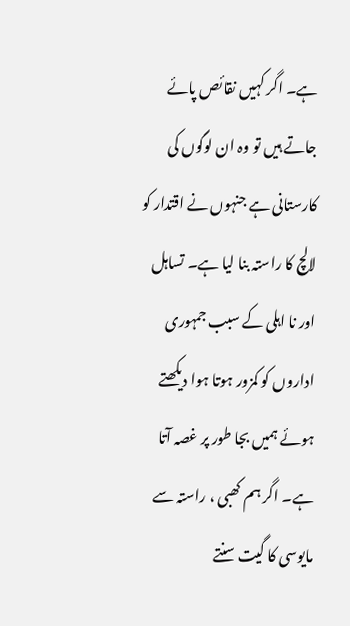ہے۔ اگر کہیں نقائص پائے جاتے ہیں تو وہ ان لوگوں کی کارستانی ہے جنہوں نے اقتدار کو لالچ کا راستہ بنا لیا ہے۔ تساہل اور نا اہلی کے سبب جمہوری اداروں کو کمزور ہوتا ہوا دیکھتے ہوئے ہمیں بجا طور پر غصہ آتا ہے۔ اگر ہم کھبی ، راستہ سے مایوسی کا گیت سنتے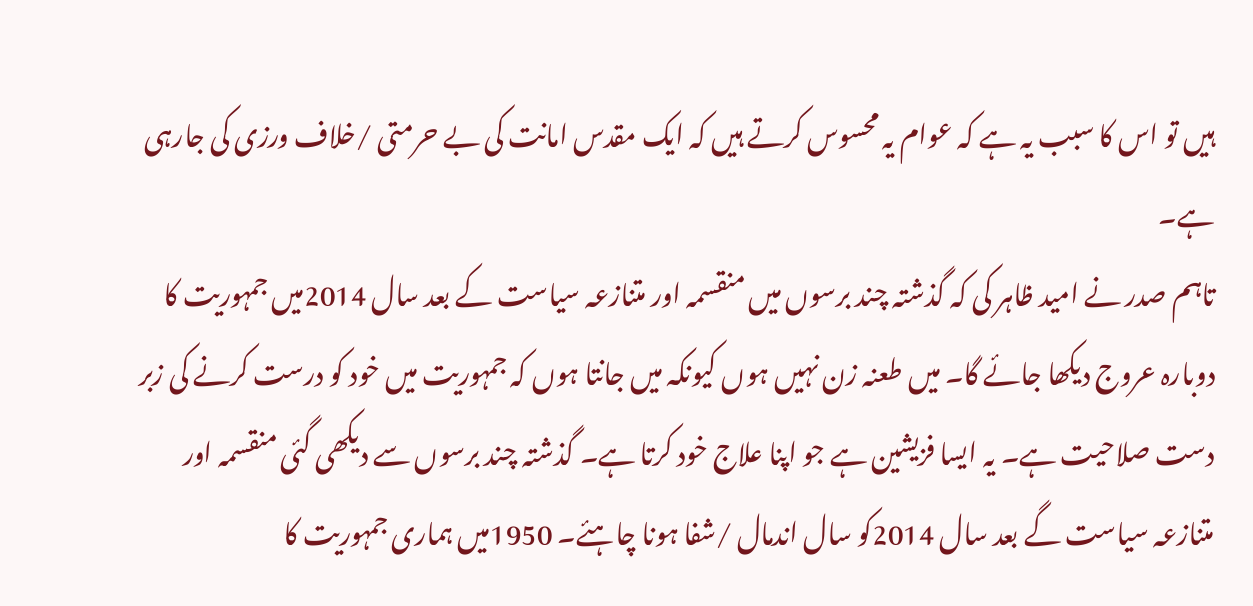ہیں تو اس کا سبب یہ ہے کہ عوام یہ محسوس کرتے ہیں کہ ایک مقدس امانت کی بے حرمتی /خلاف ورزی کی جارہی ہے۔
تاہم صدر نے امید ظاہر کی کہ گذشتہ چند برسوں میں منقسمہ اور متنازعہ سیاست کے بعد سال 2014میں جمہوریت کا دوبارہ عروج دیکھا جائے گا۔ میں طعنہ زن نہیں ہوں کیونکہ میں جانتا ہوں کہ جمہوریت میں خود کو درست کرنے کی زبر دست صلاحیت ہے۔ یہ ایسا فزیشین ہے جو اپنا علاج خود کرتا ہے۔ گذشتہ چند برسوں سے دیکھی گئی منقسمہ اور متنازعہ سیاست گے بعد سال 2014کو سال اندمال /شفا ہونا چاہئے۔ 1950میں ہماری جمہوریت کا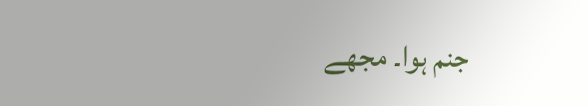جنم ہوا۔ مجھے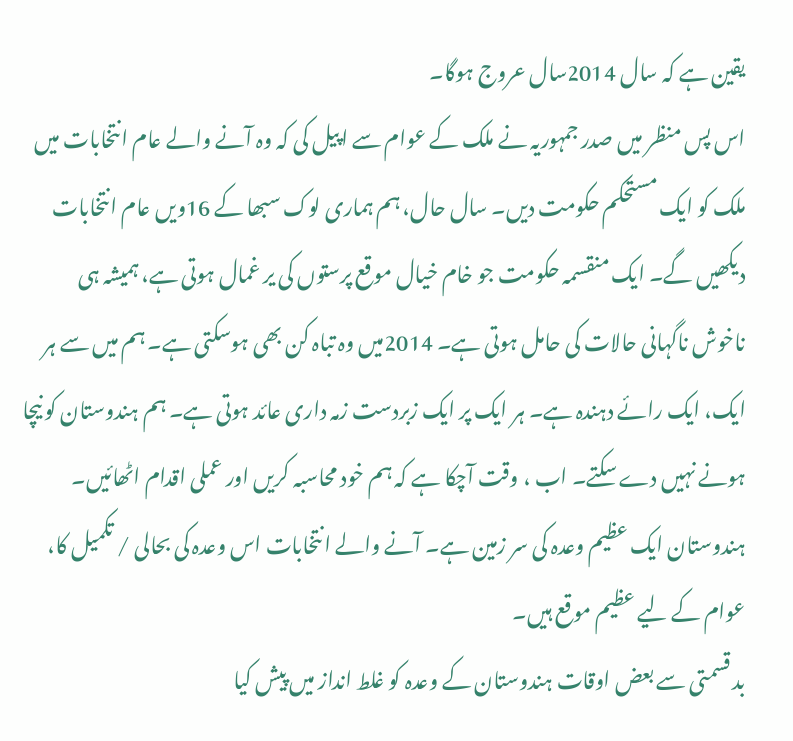یقین ہے کہ سال 2014سال عروج ہوگا۔
اس پس منظر میں صدر جمہوریہ نے ملک کے عوام سے اپیل کی کہ وہ آنے والے عام انتخابات میں ملک کو ایک مستحکم حکومت دیں۔ سال حال، ہم ہماری لوک سبھا کے 16ویں عام انتخابات دیکھیں گے۔ ایک منقسمہ حکومت جو خام خیال موقع پرستوں کی یر غمال ہوتی ہے، ہمیشہ ہی ناخوش ناگہانی حالات کی حامل ہوتی ہے۔ 2014میں وہ تباہ کن بھی ہوسکتی ہے۔ ہم میں سے ہر ایک، ایک رائے دہندہ ہے۔ ہر ایک پر ایک زبردست زمہ داری عائد ہوتی ہے۔ ہم ہندوستان کو نیچا ہونے نہیں دے سکتے۔ اب ، وقت آچکا ہے کہ ہم خود محاسبہ کریں اور عملی اقدام اٹھائیں۔ ہندوستان ایک عظیم وعدہ کی سر زمین ہے۔ آنے والے انتخابات اس وعدہ کی بحالی / تکمیل کا، عوام کے لیے عظیم موقع ہیں۔
بد قسمتی سے بعض اوقات ہندوستان کے وعدہ کو غلط انداز میں پیش کیا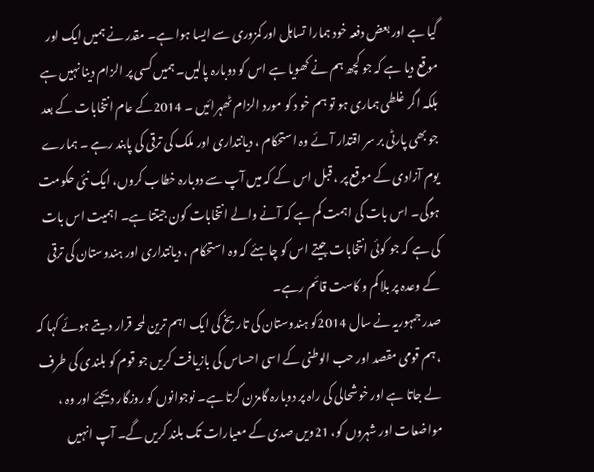گیا ہے اور بعض دفعہ خود ہمارا تساہل اور کمزوری سے ایسا ہوا ہے۔ مقدر نے ہمیں ایک اور موقع دیا ہے کہ جو کچھ ہم نے کھویا ہے اس کو دوبارہ پالیں۔ ہمیں کسی پر الزام دینا نہیں ہے بلکہ اگر غلطی ہماری ہو تو ہم خو د کو مورد الزام ٹھہرائیں ۔ 2014کے عام انتخابات کے بعد جو بھی پارٹی بر سر اقتدار آئے وہ استحکام ، دیانتداری اور ملک کی ترقی کی پابند رہے ۔ ہمارے یوم آزادی کے موقع پر ، قبل اس کے کہ میں آپ سے دوبارہ خطاب کروں، ایک نئی حکومت ہوگی۔ اس بات کی اہمت کم ہے کہ آنے والے انتخابات کون جیتتا ہے۔ اہمیت اس بات کی ہے کہ جو کوئی انتخابات جیتے اس کو چاہئے کہ وہ استحکام ، دیانتداری اور ہندوستان کی ترقی کے وعدہ پر بلا کم و کاست قائم رہے۔
صدر جمہوریہ نے سال 2014کو ہندوستان کی تاریخ کی ایک اہم ترین لمحہ قرار دیتے ہوئے کہا کہ ، ہم قومی مقصد اور حب الوطنی کے اسی احساس کی بازیافت کریں جو قوم کو بلندی کی طرف لے جاتا ہے اور خوشحالی کی راہ پر دوبارہ گامزن کرتا ہے۔ نوجوانوں کو روزگار دیجئے اور وہ ، مواضعات اور شہروں کو، 21ویں صدی کے معیارات تک بلند کریں گے۔ آپ انہیں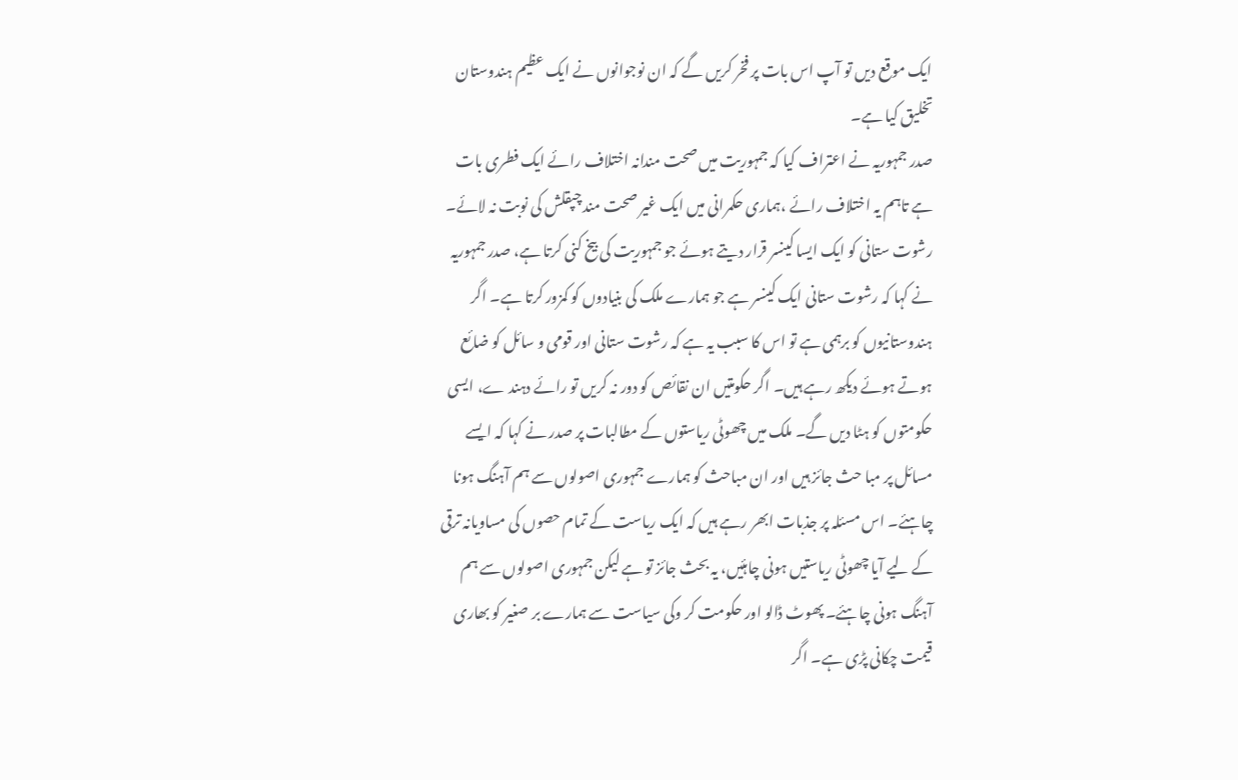ایک موقع دیں تو آپ اس بات پر فخر کریں گے کہ ان نوجوانوں نے ایک عظیم ہندوستان تخلیق کیا ہے۔
صدر جمہوریہ نے اعتراف کیا کہ جمہوریت میں صحت مندانہ اختلاف رائے ایک فطری بات ہے تاہم یہ اختلاف رائے ،ہماری حکمرانی میں ایک غیر صحت مند چپقلش کی نوبت نہ لائے۔ رشوت ستانی کو ایک ایسا کینسر قرار دیتے ہوئے جو جمہوریت کی بیخ کنی کرتا ہے، صدر جمہوریہ نے کہا کہ رشوت ستانی ایک کینسر ہے جو ہمارے ملک کی بنیادوں کو کمزور کرتا ہے۔ اگر ہندوستانیوں کو برہمی ہے تو اس کا سبب یہ ہے کہ رشوت ستانی اور قومی و سائل کو ضائع ہوتے ہوئے دیکھ رہے ہیں۔ اگر حکومتیں ان نقائص کو دور نہ کریں تو رائے دہند ے، ایسی حکومتوں کو ہٹا دیں گے۔ ملک میں چھوٹی ریاستوں کے مطالبات پر صدر نے کہا کہ ایسے مسائل پر مبا حث جائز ہیں اور ان مباحث کو ہمارے جمہوری اصولوں سے ہم آہنگ ہونا چاہئے۔ اس مسئلہ پر جذبات ابھر رہے ہیں کہ ایک ریاست کے تمام حصوں کی مساویانہ ترقی کے لیے آیا چھوٹی ریاستیں ہونی چاہئیں، یہ بحث جائز تو ہے لیکن جمہوری اصولوں سے ہم آہنگ ہونی چاہئے۔ پھوٹ ڈالو اور حکومت کر وکی سیاست سے ہمارے بر صغیر کو بھاری قیمت چکانی پڑی ہے۔ اگر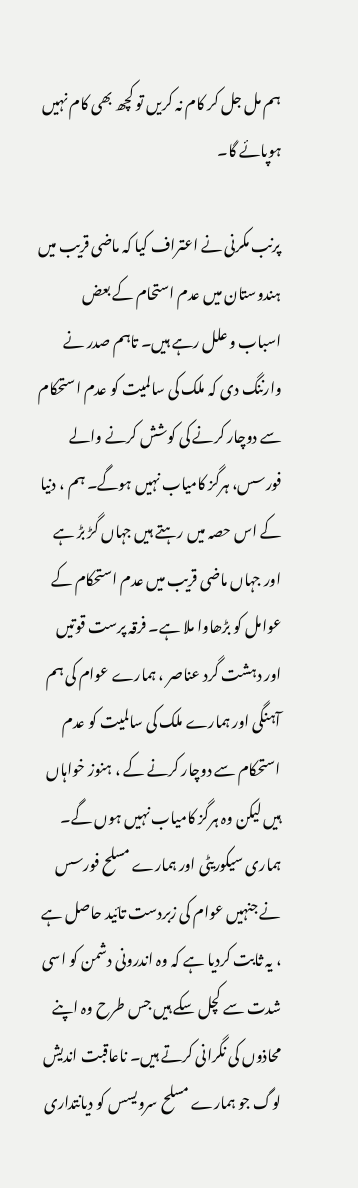ہم مل جل کر کام نہ کریں تو کچھ بھی کام نہیں ہوپائے گا۔

پرنب مکرنی نے اعتراف کیا کہ ماضی قریب میں ہندوستان میں عدم استحام کے بعض اسباب و علل رہے ہیں۔ تاہم صدر نے وارننگ دی کہ ملک کی سالمیت کو عدم استحکام سے دوچار کرنے کی کوشش کرنے والے فورسس، ہرگز کامیاب نہیں ہوگے۔ ہم ، دنیا کے اس حصہ میں رہتے ہیں جہاں گڑ بڑ ہے اور جہاں ماضی قریب میں عدم استحکام کے عوامل کو بڑھاوا ملا ہے۔ فرقہ پرست قوتیں اور دہشت گرد عناصر ، ہمارے عوام کی ہم آہنگی اور ہمارے ملک کی سالمیت کو عدم استحکام سے دوچار کرنے کے ، ہنوز خواہاں ہیں لیکن وہ ہرگز کامیاب نہیں ہوں گے۔ ہماری سیکوریٹی اور ہمارے مسلح فورسس نے جنہیں عوام کی زبردست تائید حاصل ہے ، یہ ثابت کردیا ہے کہ وہ اندرونی دشمن کو اسی شدت سے کچل سکے ہیں جس طرح وہ اپنے محاذوں کی نگرانی کرتے ہیں۔ ناعاقبت اندیش لوگ جو ہمارے مسلح سرویسس کو دیانتداری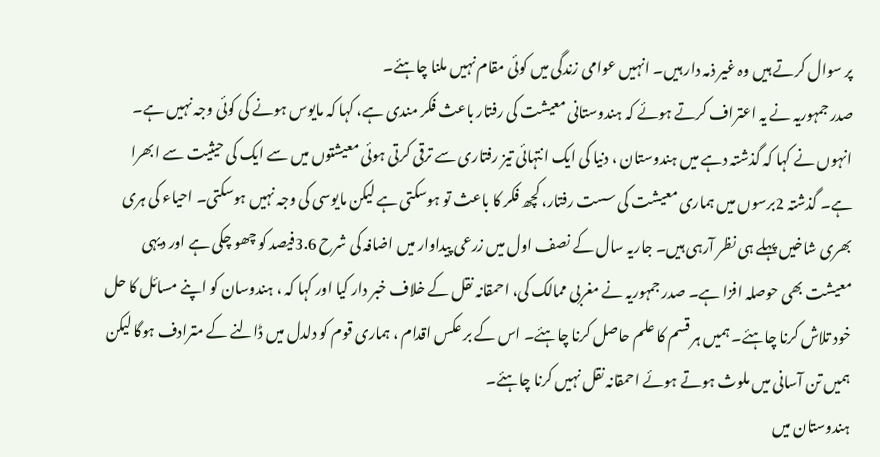پر سوال کرتے ہیں وہ غیر ذمہ دار ہیں۔ انہیں عوامی زندگی میں کوئی مقام نہیں ملنا چاہئے۔
صدر جمہوریہ نے یہ اعتراف کرتے ہوئے کہ ہندوستانی معیشت کی رفتار باعث فکر مندی ہے، کہا کہ مایوس ہونے کی کوئی وجہ نہیں ہے۔ انہوں نے کہا کہ گذشتہ دہے میں ہندوستان ، دنیا کی ایک انتہائی تیز رفتاری سے ترقی کرتی ہوئی معیشتوں میں سے ایک کی حیثیت سے ابھرا ہے۔ گذشتہ 2برسوں میں ہماری معیشت کی سست رفتار، کچھ فکر کا باعث تو ہوسکتی ہے لیکن مایوسی کی وجہ نہیں ہوسکتی۔ احیاء کی ہری بھری شاخیں پہلے ہی نظر آرہی ہیں۔ جاریہ سال کے نصف اول میں زرعی پیداوار میں اضافہ کی شرح 3.6فیصد کو چھو چکی ہے اور دیہی معیشت بھی حوصلہ افزا ہے۔ صدر جمہوریہ نے مغربی ممالک کی، احمقانہ نقل کے خلاف خبر دار کیا اور کہا کہ ، ہندوسان کو اپنے مسائل کا حل خود تلاش کرنا چاہئے۔ ہمیں ہر قسم کا علم حاصل کرنا چاہئے۔ اس کے بر عکس اقدام ، ہماری قوم کو دلدل میں ڈالنے کے مترادف ہوگا لیکن ہمیں تن آسانی میں ملوث ہوتے ہوئے احمقانہ نقل نہیں کرنا چاہئے۔
ہندوستان میں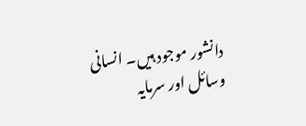دانشور موجود ہیں۔ انسانی وسائل اور سرمایہ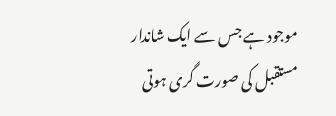موجود ہے جس سے ایک شاندار مستقبل کی صورت گری ہوتی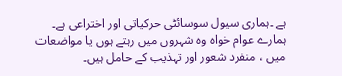ہے ۔ہماری سیول سوسائٹی حرکیاتی اور اختراعی ہے۔ ہمارے عوام خواہ وہ شہروں میں رہتے ہوں یا مواضعات میں ، منفرد شعور اور تہذیب کے حامل ہیں۔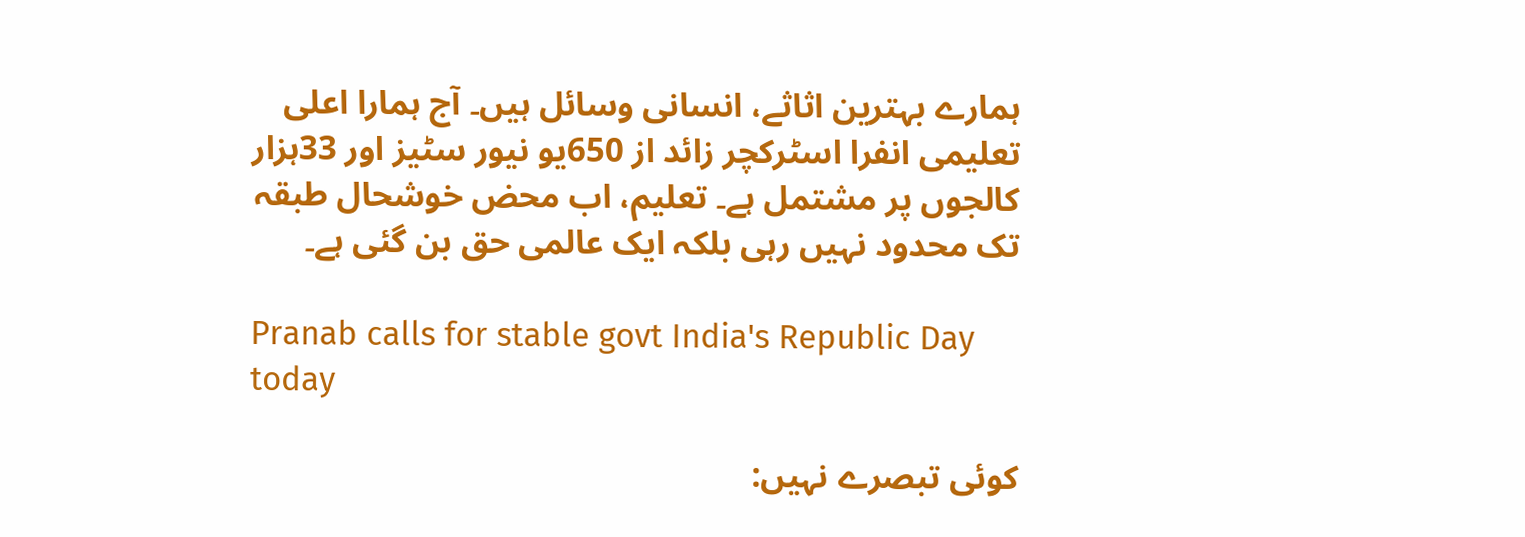ہمارے بہترین اثاثے، انسانی وسائل ہیں۔ آج ہمارا اعلی تعلیمی انفرا اسٹرکچر زائد از 650یو نیور سٹیز اور 33ہزار کالجوں پر مشتمل ہے۔ تعلیم، اب محض خوشحال طبقہ تک محدود نہیں رہی بلکہ ایک عالمی حق بن گئی ہے۔

Pranab calls for stable govt India's Republic Day today

کوئی تبصرے نہیں: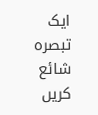ایک تبصرہ شائع کریں